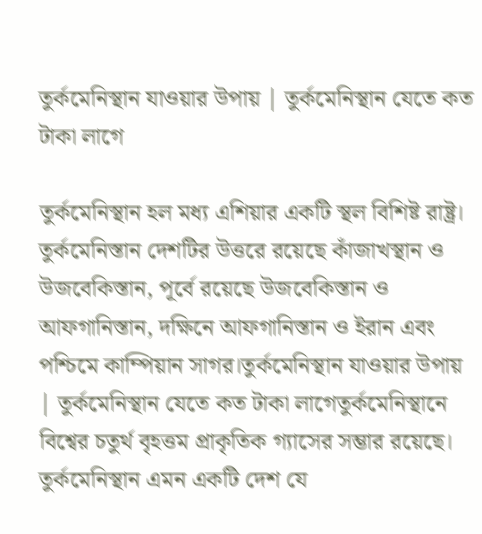তুর্কমেনিস্থান যাওয়ার উপায় | তুর্কমেনিস্থান যেতে কত টাকা লাগে

তুর্কমেনিস্থান হল মধ্য এশিয়ার একটি স্থল বিশিষ্ট রাষ্ট্র। তুর্কমেনিস্তান দেশটির উত্তরে রয়েছে কাঁজাখস্থান ও উজবেকিস্তান, পূর্বে রয়েছে উজবেকিস্তান ও আফগানিস্তান, দক্ষিনে আফগানিস্তান ও ইরান এবং পশ্চিমে কাম্পিয়ান সাগর।তুর্কমেনিস্থান যাওয়ার উপায় | তুর্কমেনিস্থান যেতে কত টাকা লাগেতুর্কমেনিস্থানে বিশ্বের চতুর্থ বৃহত্তম প্রাকৃতিক গ্যাসের সম্ভার রয়েছে। তুর্কমেনিস্থান এমন একটি দেশ যে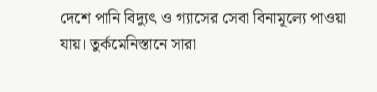দেশে পানি বিদ্যুৎ ও গ্যাসের সেবা বিনামূল্যে পাওয়া যায়। তুর্কমেনিস্তানে সারা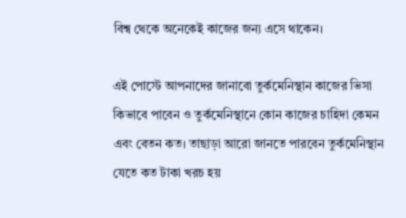বিশ্ব থেকে অনেকেই কাজের জন্য এসে থাকেন।

এই পোস্টে আপনাদের জানাবো তুর্কমেনিস্থান কাজের ভিসা কিভাবে পাবেন ও তুর্কমেনিস্থানে কোন কাজের চাহিদা কেমন এবং বেতন কত। তাছাড়া আরো জানতে পারবেন তুর্কমেনিস্থান যেতে কত টাকা খরচ হয়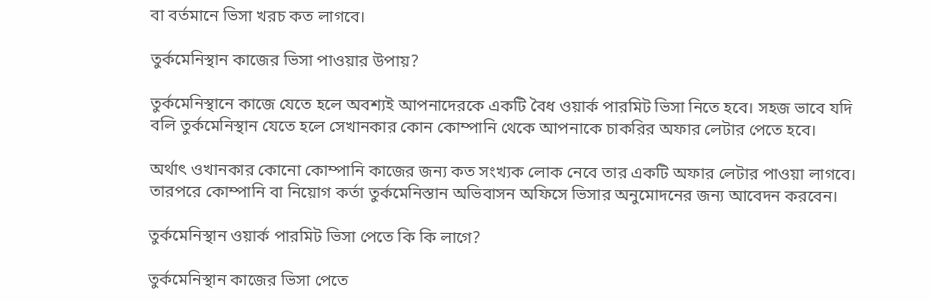বা বর্তমানে ভিসা খরচ কত লাগবে।

তুর্কমেনিস্থান কাজের ভিসা পাওয়ার উপায়?

তুর্কমেনিস্থানে কাজে যেতে হলে অবশ্যই আপনাদেরকে একটি বৈধ ওয়ার্ক পারমিট ভিসা নিতে হবে। সহজ ভাবে যদি বলি তুর্কমেনিস্থান যেতে হলে সেখানকার কোন কোম্পানি থেকে আপনাকে চাকরির অফার লেটার পেতে হবে।

অর্থাৎ ওখানকার কোনো কোম্পানি কাজের জন্য কত সংখ্যক লোক নেবে তার একটি অফার লেটার পাওয়া লাগবে। তারপরে কোম্পানি বা নিয়োগ কর্তা তুর্কমেনিস্তান অভিবাসন অফিসে ভিসার অনুমোদনের জন্য আবেদন করবেন।

তুর্কমেনিস্থান ওয়ার্ক পারমিট ভিসা পেতে কি কি লাগে?

তুর্কমেনিস্থান কাজের ভিসা পেতে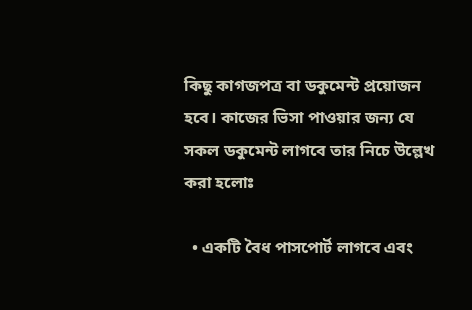কিছু কাগজপত্র বা ডকুমেন্ট প্রয়োজন হবে। কাজের ভিসা পাওয়ার জন্য যে সকল ডকুমেন্ট লাগবে তার নিচে উল্লেখ করা হলোঃ

  • একটি বৈধ পাসপোর্ট লাগবে এবং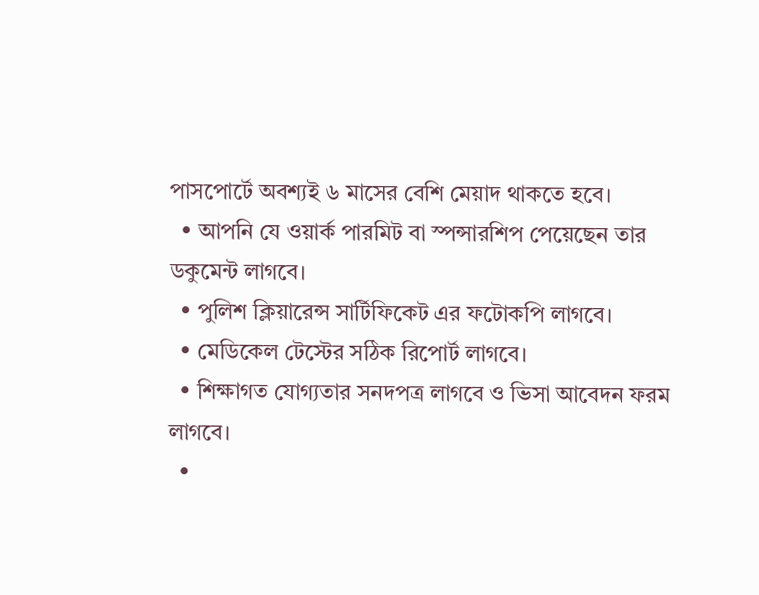পাসপোর্টে অবশ্যই ৬ মাসের বেশি মেয়াদ থাকতে হবে।
  • আপনি যে ওয়ার্ক পারমিট বা স্পন্সারশিপ পেয়েছেন তার ডকুমেন্ট লাগবে।
  • পুলিশ ক্লিয়ারেন্স সার্টিফিকেট এর ফটোকপি লাগবে।
  • মেডিকেল টেস্টের সঠিক রিপোর্ট লাগবে।
  • শিক্ষাগত যোগ্যতার সনদপত্র লাগবে ও ভিসা আবেদন ফরম লাগবে।
  •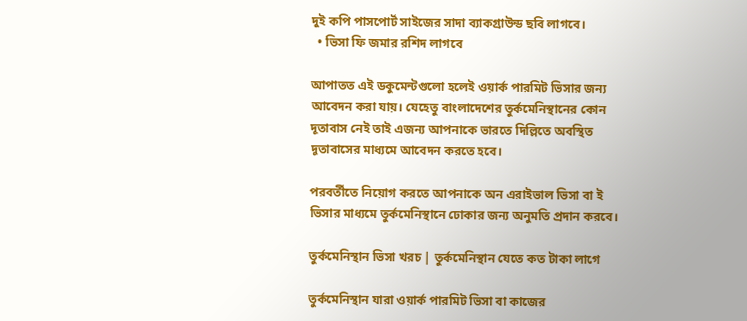দুই কপি পাসপোর্ট সাইজের সাদা ব্যাকগ্রাউন্ড ছবি লাগবে।
  • ভিসা ফি জমার রশিদ লাগবে

আপাতত এই ডকুমেন্টগুলো হলেই ওয়ার্ক পারমিট ভিসার জন্য আবেদন করা যায়। যেহেতু বাংলাদেশের তুর্কমেনিস্থানের কোন দূতাবাস নেই তাই এজন্য আপনাকে ভারতে দিল্লিতে অবস্থিত দূতাবাসের মাধ্যমে আবেদন করতে হবে।

পরবর্তীতে নিয়োগ করতে আপনাকে অন এরাইভাল ভিসা বা ই ভিসার মাধ্যমে তুর্কমেনিস্থানে ঢোকার জন্য অনুমতি প্রদান করবে।

তুর্কমেনিস্থান ভিসা খরচ | তুর্কমেনিস্থান যেতে কত টাকা লাগে

তুর্কমেনিস্থান যারা ওয়ার্ক পারমিট ভিসা বা কাজের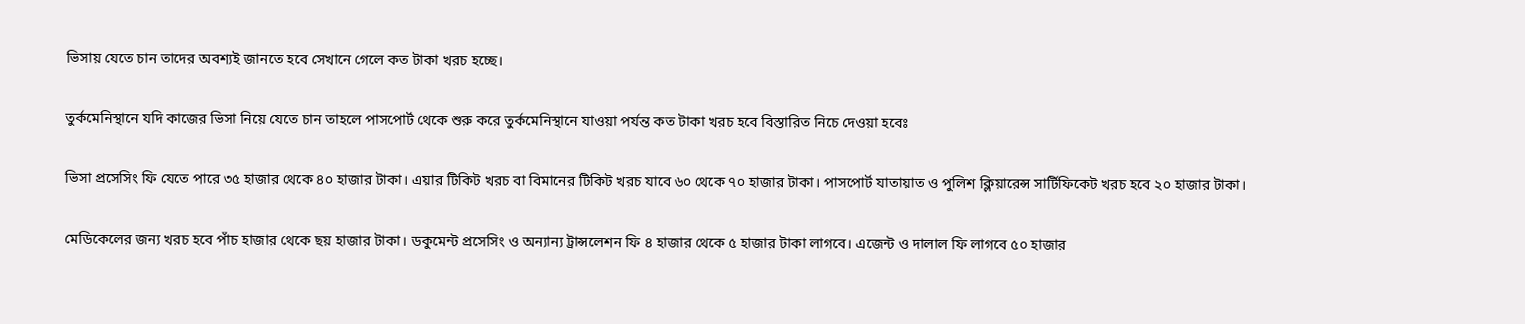ভিসায় যেতে চান তাদের অবশ্যই জানতে হবে সেখানে গেলে কত টাকা খরচ হচ্ছে।

তুর্কমেনিস্থানে যদি কাজের ভিসা নিয়ে যেতে চান তাহলে পাসপোর্ট থেকে শুরু করে তুর্কমেনিস্থানে যাওয়া পর্যন্ত কত টাকা খরচ হবে বিস্তারিত নিচে দেওয়া হবেঃ

ভিসা প্রসেসিং ফি যেতে পারে ৩৫ হাজার থেকে ৪০ হাজার টাকা। এয়ার টিকিট খরচ বা বিমানের টিকিট খরচ যাবে ৬০ থেকে ৭০ হাজার টাকা। পাসপোর্ট যাতায়াত ও পুলিশ ক্লিয়ারেন্স সার্টিফিকেট খরচ হবে ২০ হাজার টাকা।

মেডিকেলের জন্য খরচ হবে পাঁচ হাজার থেকে ছয় হাজার টাকা। ডকুমেন্ট প্রসেসিং ও অন্যান্য ট্রান্সলেশন ফি ৪ হাজার থেকে ৫ হাজার টাকা লাগবে। এজেন্ট ও দালাল ফি লাগবে ৫০ হাজার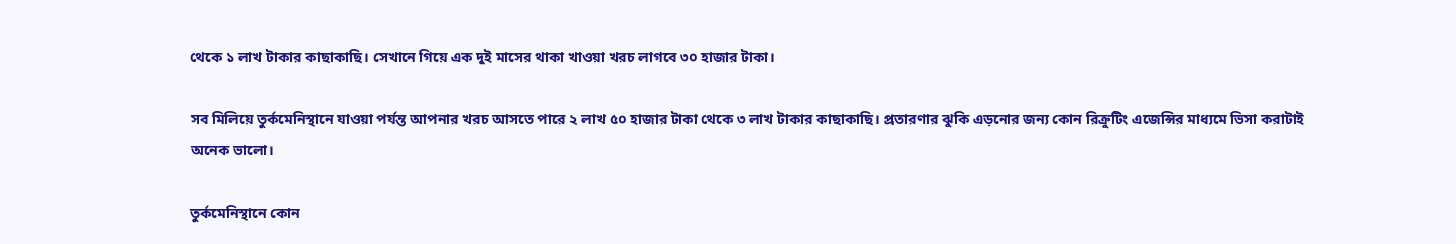থেকে ১ লাখ টাকার কাছাকাছি। সেখানে গিয়ে এক দুই মাসের থাকা খাওয়া খরচ লাগবে ৩০ হাজার টাকা।

সব মিলিয়ে তুর্কমেনিস্থানে যাওয়া পর্যন্ত আপনার খরচ আসতে পারে ২ লাখ ৫০ হাজার টাকা থেকে ৩ লাখ টাকার কাছাকাছি। প্রতারণার ঝুকি এড়নোর জন্য কোন রিক্রুটিং এজেন্সির মাধ্যমে ভিসা করাটাই অনেক ভালো।

তুর্কমেনিস্থানে কোন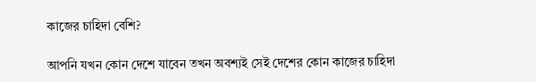কাজের চাহিদা বেশি?

আপনি যখন কোন দেশে যাবেন তখন অবশ্যই সেই দেশের কোন কাজের চাহিদা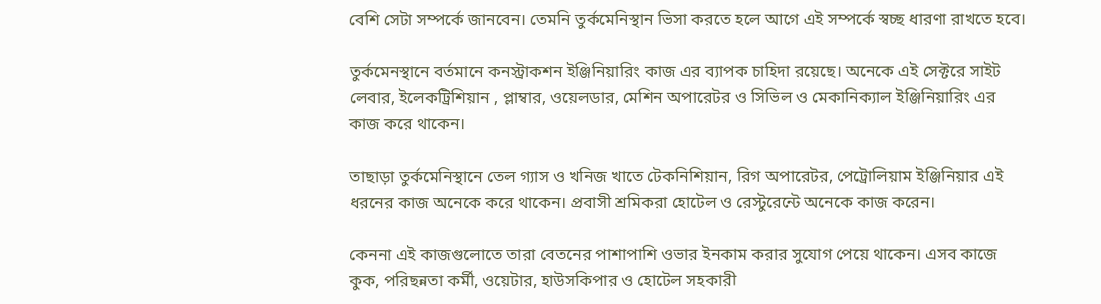বেশি সেটা সম্পর্কে জানবেন। তেমনি তুর্কমেনিস্থান ভিসা করতে হলে আগে এই সম্পর্কে স্বচ্ছ ধারণা রাখতে হবে।

তুর্কমেনস্থানে বর্তমানে কনস্ট্রাকশন ইঞ্জিনিয়ারিং কাজ এর ব্যাপক চাহিদা রয়েছে। অনেকে এই সেক্টরে সাইট লেবার, ইলেকট্রিশিয়ান , প্লাম্বার, ওয়েলডার, মেশিন অপারেটর ও সিভিল ও মেকানিক্যাল ইঞ্জিনিয়ারিং এর কাজ করে থাকেন।

তাছাড়া তুর্কমেনিস্থানে তেল গ্যাস ও খনিজ খাতে টেকনিশিয়ান, রিগ অপারেটর, পেট্রোলিয়াম ইঞ্জিনিয়ার এই ধরনের কাজ অনেকে করে থাকেন। প্রবাসী শ্রমিকরা হোটেল ও রেস্টুরেন্টে অনেকে কাজ করেন।

কেননা এই কাজগুলোতে তারা বেতনের পাশাপাশি ওভার ইনকাম করার সুযোগ পেয়ে থাকেন। এসব কাজে কুক, পরিছন্নতা কর্মী, ওয়েটার, হাউসকিপার ও হোটেল সহকারী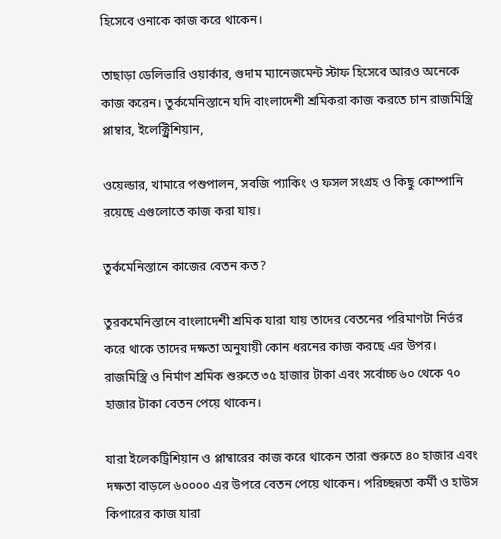হিসেবে ওনাকে কাজ করে থাকেন।

তাছাড়া ডেলিভারি ওয়ার্কার, গুদাম ম্যানেজমেন্ট স্টাফ হিসেবে আরও অনেকে কাজ করেন। তুর্কমেনিস্তানে যদি বাংলাদেশী শ্রমিকরা কাজ করতে চান রাজমিস্ত্রি প্লাম্বার, ইলেক্ট্রিশিয়ান,

ওয়েল্ডার, খামারে পশুপালন, সবজি প্যাকিং ও ফসল সংগ্রহ ও কিছু কোম্পানি রয়েছে এগুলোতে কাজ করা যায়।

তুর্কমেনিস্তানে কাজের বেতন কত?

তুরকমেনিস্তানে বাংলাদেশী শ্রমিক যারা যায় তাদের বেতনের পরিমাণটা নির্ভর করে থাকে তাদের দক্ষতা অনুযায়ী কোন ধরনের কাজ করছে এর উপর। রাজমিস্ত্রি ও নির্মাণ শ্রমিক শুরুতে ৩৫ হাজার টাকা এবং সর্বোচ্চ ৬০ থেকে ৭০ হাজার টাকা বেতন পেয়ে থাকেন।

যারা ইলেকট্রিশিয়ান ও প্লাম্বারের কাজ করে থাকেন তারা শুরুতে ৪০ হাজার এবং দক্ষতা বাড়লে ৬০০০০ এর উপরে বেতন পেয়ে থাকেন। পরিচ্ছন্নতা কর্মী ও হাউস কিপারের কাজ যারা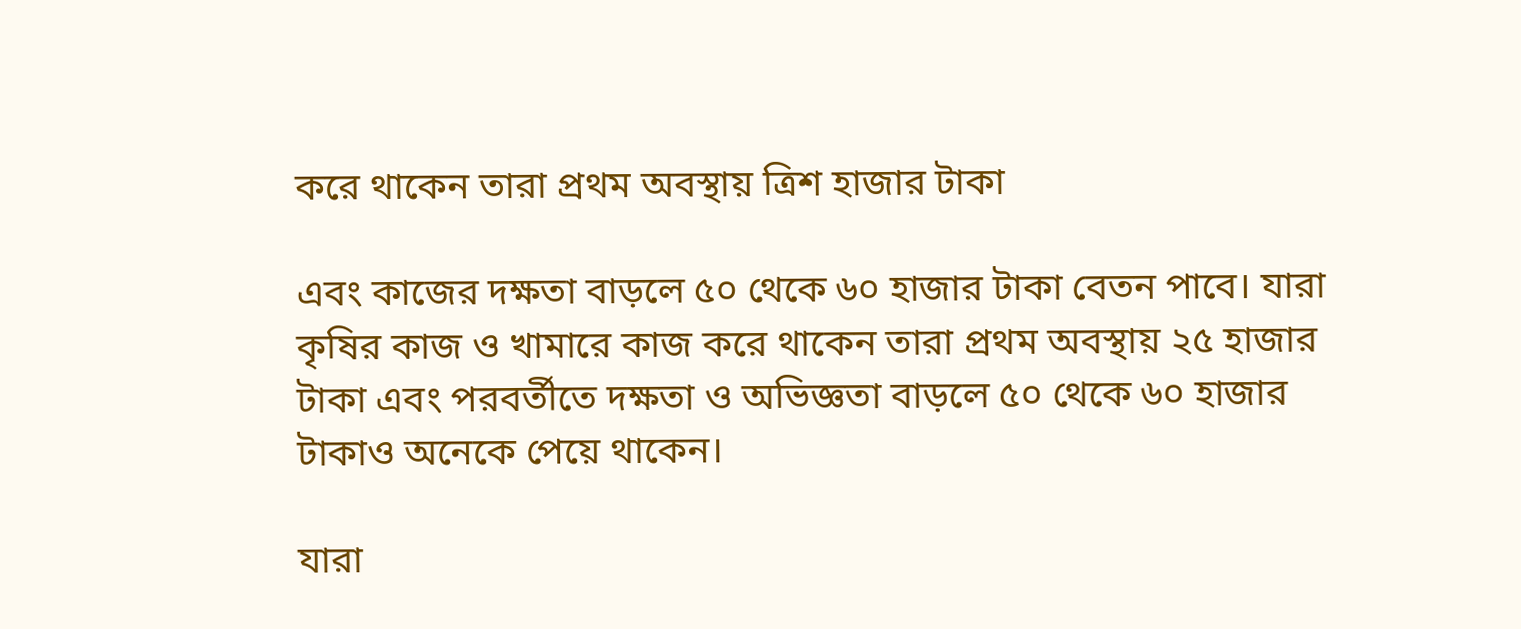করে থাকেন তারা প্রথম অবস্থায় ত্রিশ হাজার টাকা

এবং কাজের দক্ষতা বাড়লে ৫০ থেকে ৬০ হাজার টাকা বেতন পাবে। যারা কৃষির কাজ ও খামারে কাজ করে থাকেন তারা প্রথম অবস্থায় ২৫ হাজার টাকা এবং পরবর্তীতে দক্ষতা ও অভিজ্ঞতা বাড়লে ৫০ থেকে ৬০ হাজার টাকাও অনেকে পেয়ে থাকেন।

যারা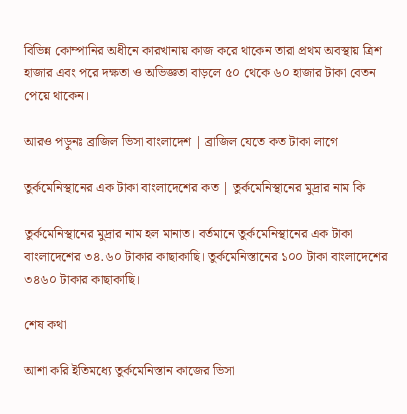বিভিন্ন কোম্পানির অধীনে কারখানায় কাজ করে থাকেন তারা প্রথম অবস্থায় ত্রিশ হাজার এবং পরে দক্ষতা ও অভিজ্ঞতা বাড়লে ৫০ থেকে ৬০ হাজার টাকা বেতন পেয়ে থাকেন।

আরও পড়ুনঃ ব্রাজিল ভিসা বাংলাদেশ | ব্রাজিল যেতে কত টাকা লাগে

তুর্কমেনিস্থানের এক টাকা বাংলাদেশের কত | তুর্কমেনিস্থানের মুদ্রার নাম কি

তুর্কমেনিস্থানের মুদ্রার নাম হল মানাত। বর্তমানে তুর্কমেনিস্থানের এক টাকা বাংলাদেশের ৩৪.৬০ টাকার কাছাকাছি। তুর্কমেনিস্তানের ১০০ টাকা বাংলাদেশের ৩৪৬০ টাকার কাছাকাছি।

শেষ কথা

আশা করি ইতিমধ্যে তুর্কমেনিস্তান কাজের ভিসা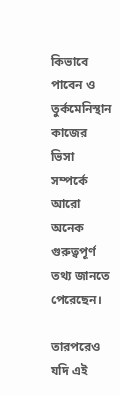কিভাবে পাবেন ও তুর্কমেনিস্থান কাজের ভিসা সম্পর্কে আরো অনেক গুরুত্বপূর্ণ তথ্য জানতে পেরেছেন।

তারপরেও যদি এই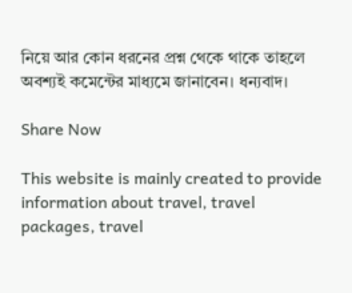নিয়ে আর কোন ধরনের প্রশ্ন থেকে থাকে তাহলে অবশ্যই কমেন্টের মাধ্যমে জানাবেন। ধন্যবাদ।

Share Now

This website is mainly created to provide information about travel, travel packages, travel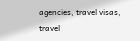agencies, travel visas, travel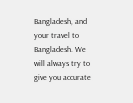Bangladesh, and your travel to Bangladesh. We will always try to give you accurate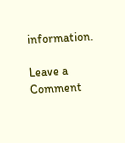information.

Leave a Comment